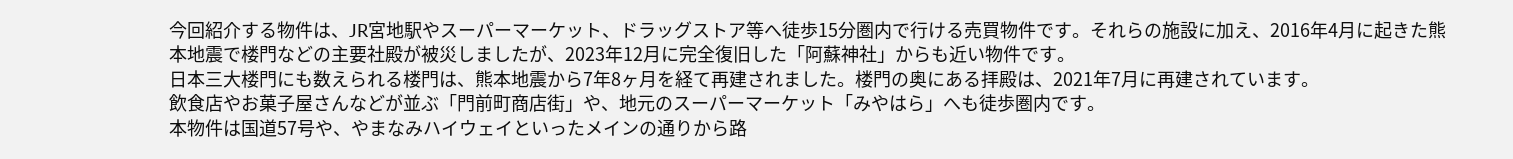今回紹介する物件は、JR宮地駅やスーパーマーケット、ドラッグストア等へ徒歩15分圏内で行ける売買物件です。それらの施設に加え、2016年4月に起きた熊本地震で楼門などの主要社殿が被災しましたが、2023年12月に完全復旧した「阿蘇神社」からも近い物件です。
日本三大楼門にも数えられる楼門は、熊本地震から7年8ヶ月を経て再建されました。楼門の奥にある拝殿は、2021年7月に再建されています。
飲食店やお菓子屋さんなどが並ぶ「門前町商店街」や、地元のスーパーマーケット「みやはら」へも徒歩圏内です。
本物件は国道57号や、やまなみハイウェイといったメインの通りから路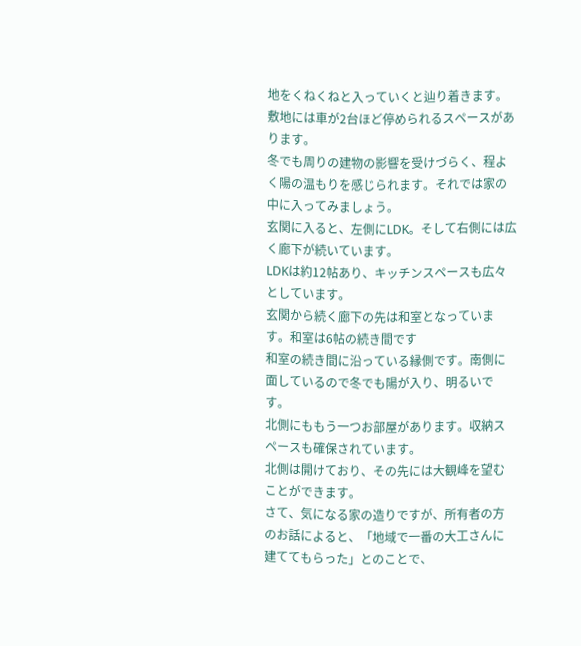地をくねくねと入っていくと辿り着きます。
敷地には車が2台ほど停められるスペースがあります。
冬でも周りの建物の影響を受けづらく、程よく陽の温もりを感じられます。それでは家の中に入ってみましょう。
玄関に入ると、左側にLDK。そして右側には広く廊下が続いています。
LDKは約12帖あり、キッチンスペースも広々としています。
玄関から続く廊下の先は和室となっています。和室は6帖の続き間です
和室の続き間に沿っている縁側です。南側に面しているので冬でも陽が入り、明るいです。
北側にももう一つお部屋があります。収納スペースも確保されています。
北側は開けており、その先には大観峰を望むことができます。
さて、気になる家の造りですが、所有者の方のお話によると、「地域で一番の大工さんに建ててもらった」とのことで、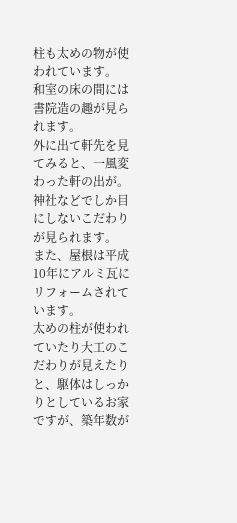柱も太めの物が使われています。
和室の床の間には書院造の趣が見られます。
外に出て軒先を見てみると、一風変わった軒の出が。神社などでしか目にしないこだわりが見られます。
また、屋根は平成10年にアルミ瓦にリフォームされています。
太めの柱が使われていたり大工のこだわりが見えたりと、駆体はしっかりとしているお家ですが、築年数が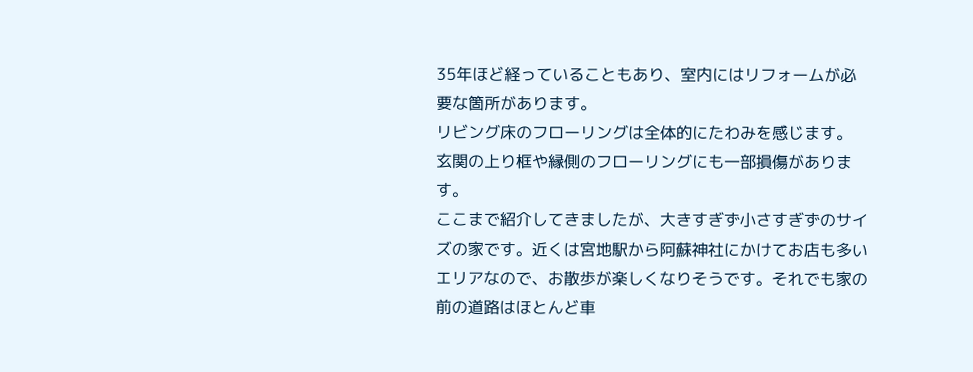35年ほど経っていることもあり、室内にはリフォームが必要な箇所があります。
リビング床のフローリングは全体的にたわみを感じます。
玄関の上り框や縁側のフローリングにも一部損傷があります。
ここまで紹介してきましたが、大きすぎず小さすぎずのサイズの家です。近くは宮地駅から阿蘇神社にかけてお店も多いエリアなので、お散歩が楽しくなりそうです。それでも家の前の道路はほとんど車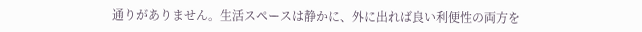通りがありません。生活スペースは静かに、外に出れば良い利便性の両方を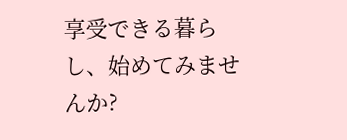享受できる暮らし、始めてみませんか?